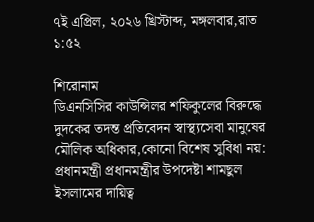৭ই এপ্রিল, ২০২৬ খ্রিস্টাব্দ, মঙ্গলবার,রাত ১:৫২

শিরোনাম
ডিএনসিসির কাউন্সিলর শফিকুলের বিরুদ্ধে দুদকের তদন্ত প্রতিবেদন স্বাস্থ্যসেবা মানুষের মৌলিক অধিকার,কোনো বিশেষ সুবিধা নয়: প্রধানমন্ত্রী প্রধানমন্ত্রীর উপদেষ্টা শামছুল ইসলামের দায়িত্ব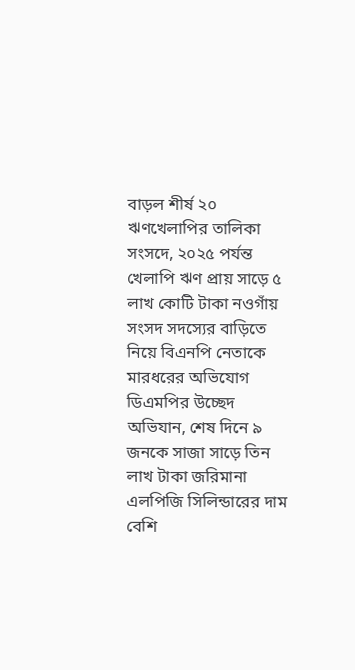বাড়ল শীর্ষ ২০ ঋণখেলাপির তালিকা সংসদে, ২০২৫ পর্যন্ত খেলাপি ঋণ প্রায় সাড়ে ৫ লাখ কোটি টাকা নওগাঁয় সংসদ সদস্যের বাড়িতে নিয়ে বিএনপি নেতাকে মারধরের অভিযোগ ডিএমপির উচ্ছেদ অভিযান, শেষ দিনে ৯ জনকে সাজা সাড়ে তিন লাখ টাকা জরিমানা এলপিজি সিলিন্ডারের দাম বেশি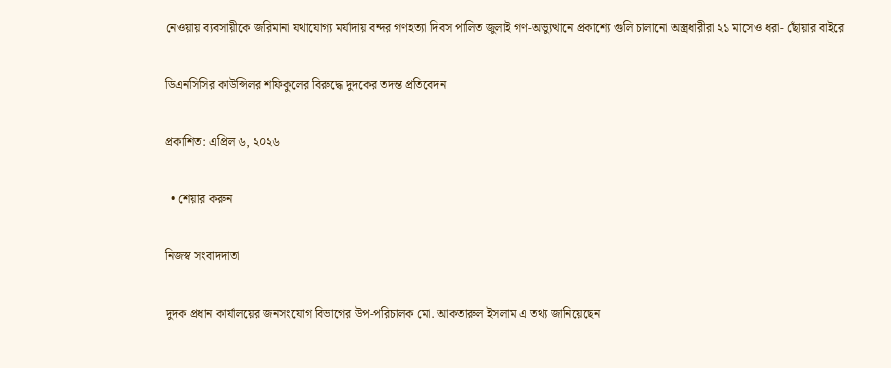নেওয়ায় ব্যবসায়ীকে জরিমানা যথাযোগ্য মর্যাদায় বন্দর গণহত্যা দিবস পালিত জুলাই গণ-অভ্যুত্থানে প্রকাশ্যে গুলি চালানো অস্ত্রধারীরা ২১ মাসেও ধরা- ছোঁয়ার বাইরে

ডিএনসিসির কাউন্সিলর শফিকুলের বিরুদ্ধে দুদকের তদন্ত প্রতিবেদন

প্রকাশিত: এপ্রিল ৬, ২০২৬

  • শেয়ার করুন

নিজস্ব সংবাদদাতা

দুদক প্রধান কার্যালয়ের জনসংযোগ বিভাগের উপ-পরিচালক মো. আকতারুল ইসলাম এ তথ্য জানিয়েছেন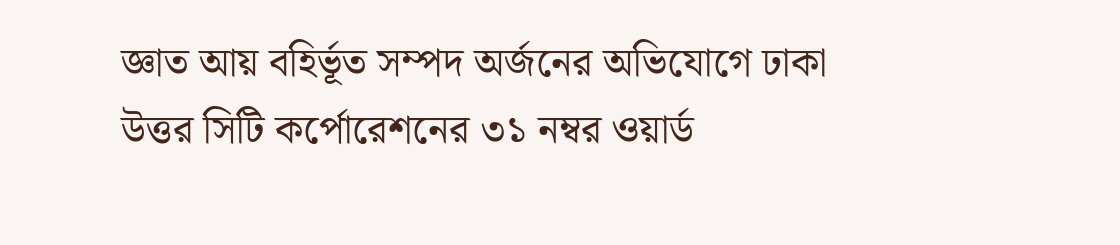জ্ঞাত আয় বহির্ভূত সম্পদ অর্জনের অভিযোগে ঢাকা উত্তর সিটি কর্পোরেশনের ৩১ নম্বর ওয়ার্ড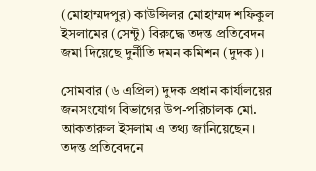(মোহাম্মদপুর) কাউন্সিলর মোহাম্মদ শফিকুল ইসলামের (সেন্টু) বিরুদ্ধে তদন্ত প্রতিবেদন জমা দিয়েছে দুর্নীতি দমন কমিশন (দুদক)।

সোমবার (৬ এপ্রিল) দুদক প্রধান কার্যালয়ের জনসংযোগ বিভাগের উপ-পরিচালক মো. আকতারুল ইসলাম এ তথ্য জানিয়েছেন। তদন্ত প্রতিবেদনে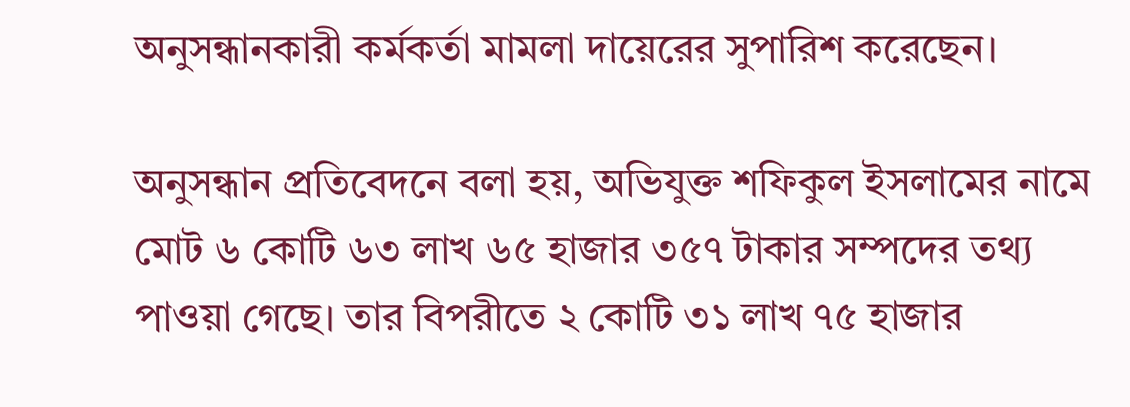অনুসন্ধানকারী কর্মকর্তা মামলা দায়েরের সুপারিশ করেছেন।

অনুসন্ধান প্রতিবেদনে বলা হয়, অভিযুক্ত শফিকুল ইসলামের নামে মোট ৬ কোটি ৬৩ লাখ ৬৫ হাজার ৩৫৭ টাকার সম্পদের তথ্য পাওয়া গেছে। তার বিপরীতে ২ কোটি ৩১ লাখ ৭৫ হাজার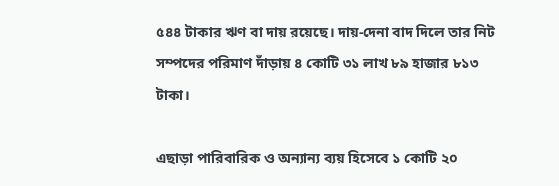৫৪৪ টাকার ঋণ বা দায় রয়েছে। দায়-দেনা বাদ দিলে তার নিট সম্পদের পরিমাণ দাঁড়ায় ৪ কোটি ৩১ লাখ ৮৯ হাজার ৮১৩ টাকা।

এছাড়া পারিবারিক ও অন্যান্য ব্যয় হিসেবে ১ কোটি ২০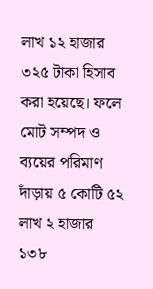লাখ ১২ হাজার ৩২৫ টাকা হিসাব করা হয়েছে। ফলে মোট সম্পদ ও ব্যয়ের পরিমাণ দাঁড়ায় ৫ কোটি ৫২ লাখ ২ হাজার ১৩৮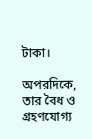টাকা।

অপরদিকে, তার বৈধ ও গ্রহণযোগ্য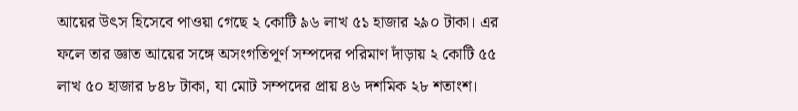আয়ের উৎস হিসেবে পাওয়া গেছে ২ কোটি ৯৬ লাখ ৫১ হাজার ২৯০ টাকা। এর ফলে তার জ্ঞাত আয়ের সঙ্গে অসংগতিপূর্ণ সম্পদের পরিমাণ দাঁড়ায় ২ কোটি ৫৫ লাখ ৫০ হাজার ৮৪৮ টাকা, যা মোট সম্পদের প্রায় ৪৬ দশমিক ২৮ শতাংশ।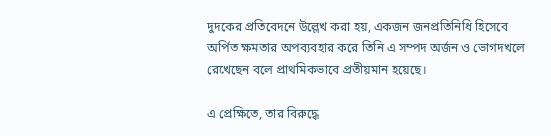দুদকের প্রতিবেদনে উল্লেখ করা হয়, একজন জনপ্রতিনিধি হিসেবে অর্পিত ক্ষমতার অপব্যবহার করে তিনি এ সম্পদ অর্জন ও ভোগদখলে রেখেছেন বলে প্রাথমিকভাবে প্রতীয়মান হয়েছে।

এ প্রেক্ষিতে, তার বিরুদ্ধে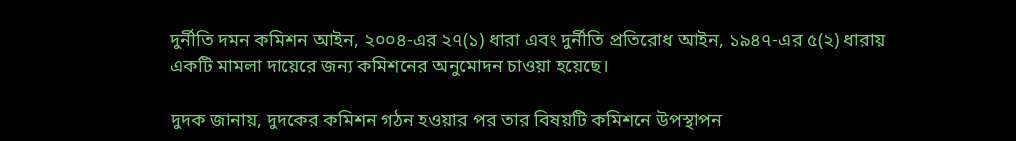দুর্নীতি দমন কমিশন আইন, ২০০৪-এর ২৭(১) ধারা এবং দুর্নীতি প্রতিরোধ আইন, ১৯৪৭-এর ৫(২) ধারায় একটি মামলা দায়েরে জন্য কমিশনের অনুমোদন চাওয়া হয়েছে।

দুদক জানায়, দুদকের কমিশন গঠন হওয়ার পর তার বিষয়টি কমিশনে উপস্থাপন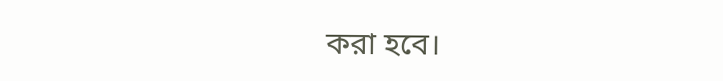করা হবে।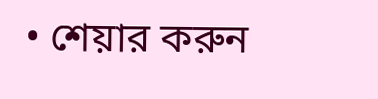• শেয়ার করুন